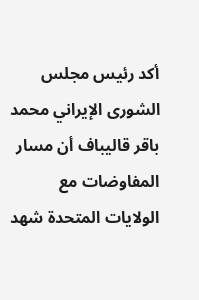أكد رئيس مجلس الشورى الإيراني محمد باقر قاليباف أن مسار المفاوضات مع الولايات المتحدة شهد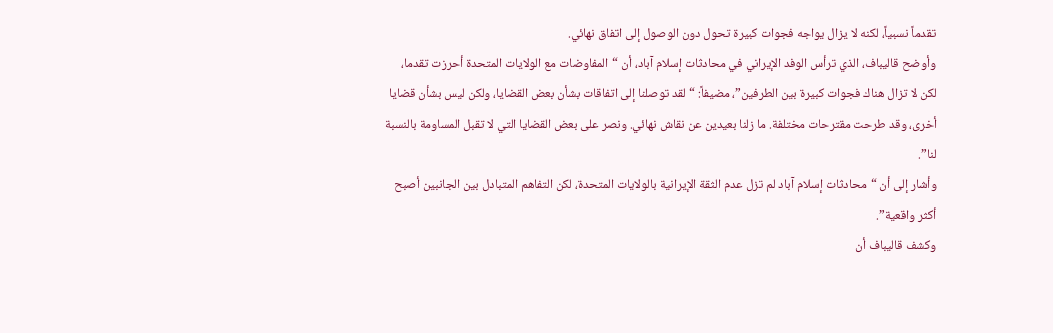تقدماً نسبياً، لكنه لا يزال يواجه فجوات كبيرة تحول دون الوصول إلى اتفاق نهائي.
وأوضح قاليباف، الذي ترأس الوفد الإيراني في محادثات إسلام آباد، أن “المفاوضات مع الولايات المتحدة أحرزت تقدما، لكن لا تزال هناك فجوات كبيرة بين الطرفين”، مضيفاً: “لقد توصلنا إلى اتفاقات بشأن بعض القضايا، ولكن ليس بشأن قضايا أخرى، وقد طرحت مقترحات مختلفة. ما زلنا بعيدين عن نقاش نهائي. ونصر على بعض القضايا التي لا تقبل المساومة بالنسبة لنا”.
وأشار إلى أن “محادثات إسلام آباد لم تزل عدم الثقة الإيرانية بالولايات المتحدة، لكن التفاهم المتبادل بين الجانبين أصبح أكثر واقعية”.
وكشف قاليباف أن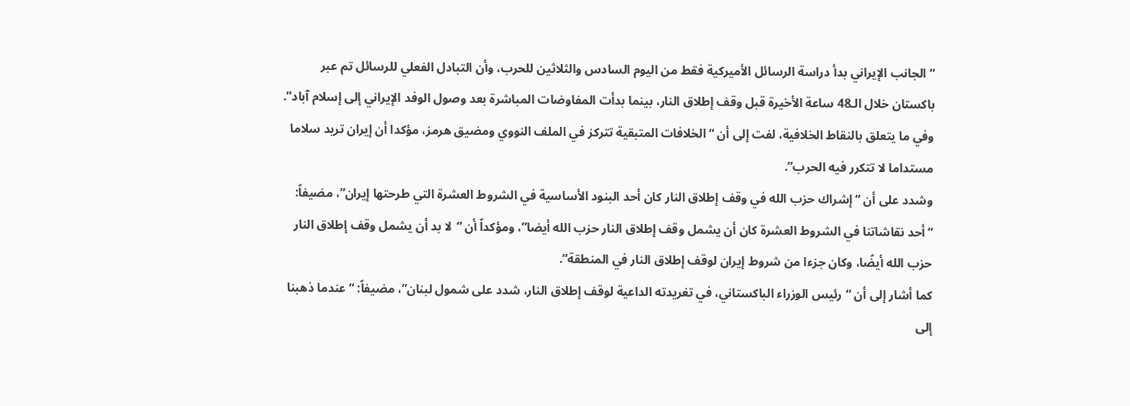“الجانب الإيراني بدأ دراسة الرسائل الأميركية فقط من اليوم السادس والثلاثين للحرب، وأن التبادل الفعلي للرسائل تم عبر باكستان خلال الـ48 ساعة الأخيرة قبل وقف إطلاق النار، بينما بدأت المفاوضات المباشرة بعد وصول الوفد الإيراني إلى إسلام آباد”.
وفي ما يتعلق بالنقاط الخلافية، لفت إلى أن “الخلافات المتبقية تتركز في الملف النووي ومضيق هرمز، مؤكدا أن إيران تريد سلاما مستداما لا تتكرر فيه الحرب”.
وشدد على أن “إشراك حزب الله في وقف إطلاق النار كان أحد البنود الأساسية في الشروط العشرة التي طرحتها إيران”، مضيفاً: “أحد نقاشاتنا في الشروط العشرة كان أن يشمل وقف إطلاق النار حزب الله أيضا”، ومؤكداً أن “لا بد أن يشمل وقف إطلاق النار حزب الله أيضًا، وكان جزءا من شروط إيران لوقف إطلاق النار في المنطقة”.
كما أشار إلى أن “رئيس الوزراء الباكستاني، في تغريدته الداعية لوقف إطلاق النار، شدد على شمول لبنان”، مضيفاً: “عندما ذهبنا إلى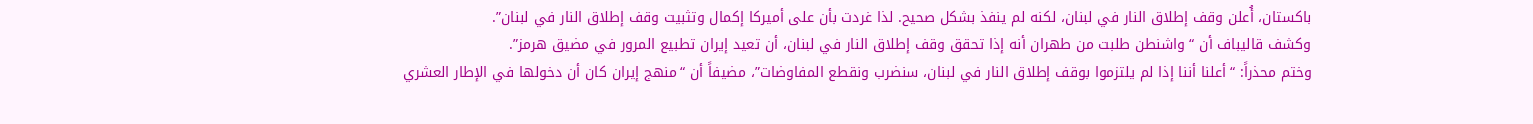باكستان، أُعلن وقف إطلاق النار في لبنان، لكنه لم ينفذ بشكل صحيح. لذا غردت بأن على أميركا إكمال وتثبيت وقف إطلاق النار في لبنان”.
وكشف قاليباف أن “واشنطن طلبت من طهران أنه إذا تحقق وقف إطلاق النار في لبنان، أن تعيد إيران تطبيع المرور في مضيق هرمز”.
وختم محذراً: “أعلنا أننا إذا لم يلتزموا بوقف إطلاق النار في لبنان، سنضرب ونقطع المفاوضات”، مضيفاً أن “منهج إيران كان أن دخولها في الإطار العشري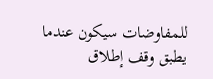للمفاوضات سيكون عندما يطبق وقف إطلاق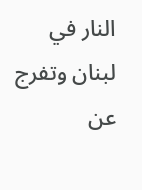النار في لبنان وتفرج عن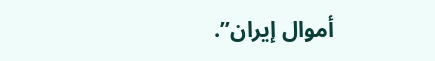أموال إيران”.